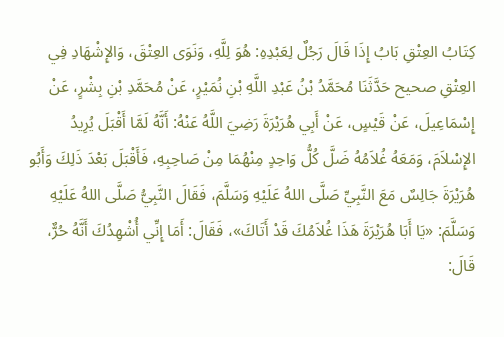كِتَابُ العِتْقِ بَابُ إِذَا قَالَ رَجُلٌ لِعَبْدِهِ: هُوَ لِلَّهِ، وَنَوَى العِتْقَ، وَالإِشْهَادِ فِي العِتْقِ صحيح حَدَّثَنَا مُحَمَّدُ بْنُ عَبْدِ اللَّهِ بْنِ نُمَيْرٍ، عَنْ مُحَمَّدِ بْنِ بِشْرٍ، عَنْ إِسْمَاعِيلَ، عَنْ قَيْسٍ، عَنْ أَبِي هُرَيْرَةَ رَضِيَ اللَّهُ عَنْهُ: أَنَّهُ لَمَّا أَقْبَلَ يُرِيدُ الإِسْلاَمَ، وَمَعَهُ غُلاَمُهُ ضَلَّ كُلُّ وَاحِدٍ مِنْهُمَا مِنْ صَاحِبِهِ، فَأَقْبَلَ بَعْدَ ذَلِكَ وَأَبُو هُرَيْرَةَ جَالِسٌ مَعَ النَّبِيِّ صَلَّى اللهُ عَلَيْهِ وَسَلَّمَ، فَقَالَ النَّبِيُّ صَلَّى اللهُ عَلَيْهِ وَسَلَّمَ: «يَا أَبَا هُرَيْرَةَ هَذَا غُلاَمُكَ قَدْ أَتَاكَ»، فَقَالَ: أَمَا إِنِّي أُشْهِدُكَ أَنَّهُ حُرٌّ، قَالَ: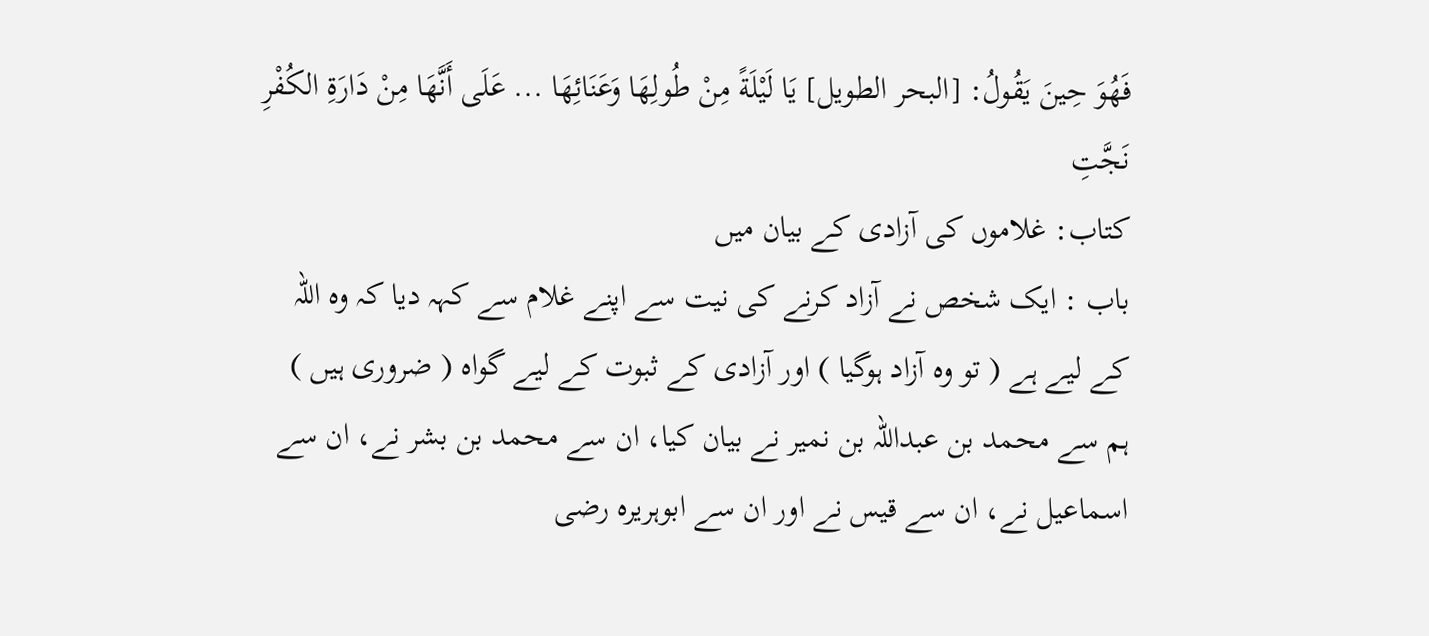فَهُوَ حِينَ يَقُولُ: [البحر الطويل] يَا لَيْلَةً مِنْ طُولِهَا وَعَنَائِهَا ... عَلَى أَنَّهَا مِنْ دَارَةِ الكُفْرِ نَجَّتِ
کتاب: غلاموں کی آزادی کے بیان میں
باب : ایک شخص نے آزاد کرنے کی نیت سے اپنے غلام سے کہہ دیا کہ وہ اللہ کے لیے ہے ( تو وہ آزاد ہوگیا ) اور آزادی کے ثبوت کے لیے گواہ ( ضروری ہیں )
ہم سے محمد بن عبداللہ بن نمیر نے بیان کیا، ان سے محمد بن بشر نے، ان سے اسماعیل نے، ان سے قیس نے اور ان سے ابوہریرہ رضی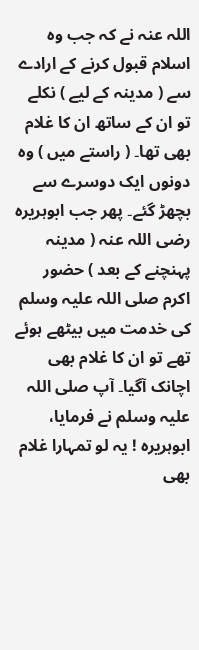اللہ عنہ نے کہ جب وہ اسلام قبول کرنے کے ارادے سے ( مدینہ کے لیے ) نکلے تو ان کے ساتھ ان کا غلام بھی تھا۔ ( راستے میں ) وہ دونوں ایک دوسرے سے بچھڑ گئے۔ پھر جب ابوہریرہ رضی اللہ عنہ ( مدینہ پہنچنے کے بعد ) حضور اکرم صلی اللہ علیہ وسلم کی خدمت میں بیٹھے ہوئے تھے تو ان کا غلام بھی اچانک آگیا۔ آپ صلی اللہ علیہ وسلم نے فرمایا، ابوہریرہ ! یہ لو تمہارا غلام بھی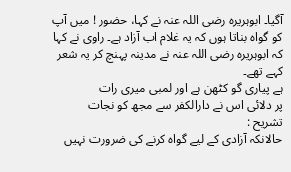آگیا۔ ابوہریرہ رضی اللہ عنہ نے کہا، حضور ! میں آپ کو گواہ بناتا ہوں کہ یہ غلام اب آزاد ہے۔ راوی نے کہا کہ ابوہریرہ رضی اللہ عنہ نے مدینہ پہنچ کر یہ شعر کہے تھے۔
ہے پیاری گو کٹھن ہے اور لمبی میری رات
پر دلائی اس نے دارالکفر سے مجھ کو نجات
تشریح :
حالانکہ آزادی کے لیے گواہ کرنے کی ضرورت نہیں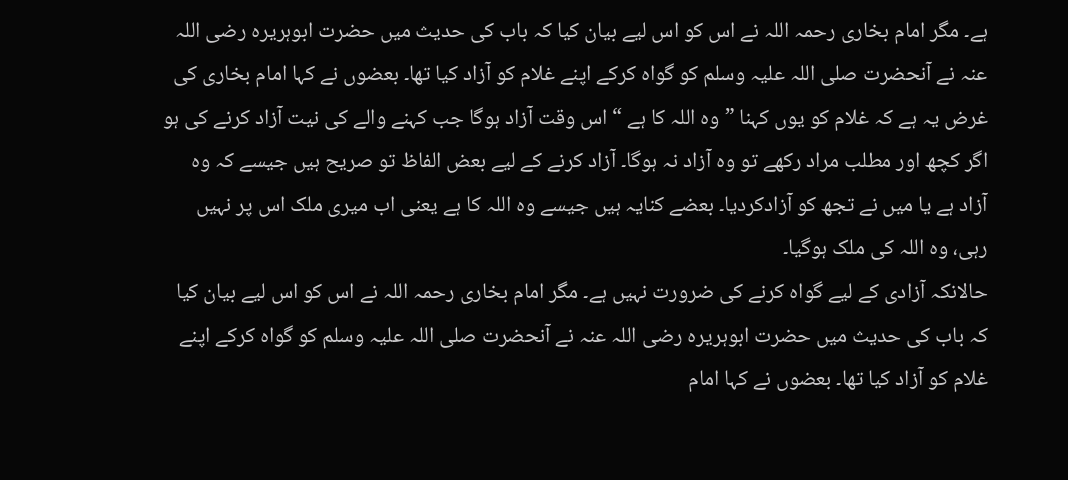ہے۔ مگر امام بخاری رحمہ اللہ نے اس کو اس لیے بیان کیا کہ باب کی حدیث میں حضرت ابوہریرہ رضی اللہ عنہ نے آنحضرت صلی اللہ علیہ وسلم کو گواہ کرکے اپنے غلام کو آزاد کیا تھا۔ بعضوں نے کہا امام بخاری کی غرض یہ ہے کہ غلام کو یوں کہنا ” وہ اللہ کا ہے “ اس وقت آزاد ہوگا جب کہنے والے کی نیت آزاد کرنے کی ہو اگر کچھ اور مطلب مراد رکھے تو وہ آزاد نہ ہوگا۔ آزاد کرنے کے لیے بعض الفاظ تو صریح ہیں جیسے کہ وہ آزاد ہے یا میں نے تجھ کو آزادکردیا۔ بعضے کنایہ ہیں جیسے وہ اللہ کا ہے یعنی اب میری ملک اس پر نہیں رہی، وہ اللہ کی ملک ہوگیا۔
حالانکہ آزادی کے لیے گواہ کرنے کی ضرورت نہیں ہے۔ مگر امام بخاری رحمہ اللہ نے اس کو اس لیے بیان کیا کہ باب کی حدیث میں حضرت ابوہریرہ رضی اللہ عنہ نے آنحضرت صلی اللہ علیہ وسلم کو گواہ کرکے اپنے غلام کو آزاد کیا تھا۔ بعضوں نے کہا امام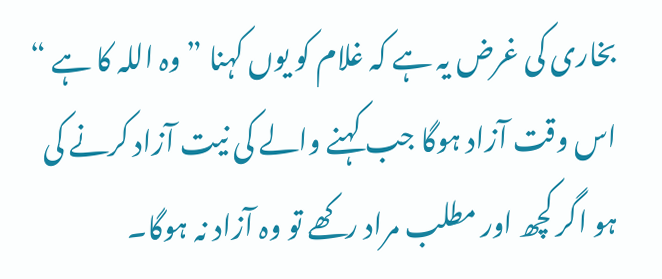بخاری کی غرض یہ ہے کہ غلام کو یوں کہنا ” وہ اللہ کا ہے “ اس وقت آزاد ہوگا جب کہنے والے کی نیت آزاد کرنے کی ہو اگر کچھ اور مطلب مراد رکھے تو وہ آزاد نہ ہوگا۔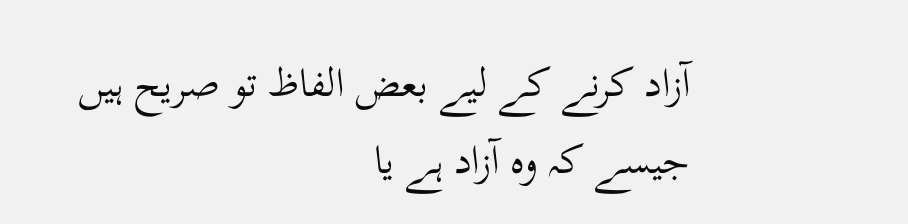آزاد کرنے کے لیے بعض الفاظ تو صریح ہیں جیسے کہ وہ آزاد ہے یا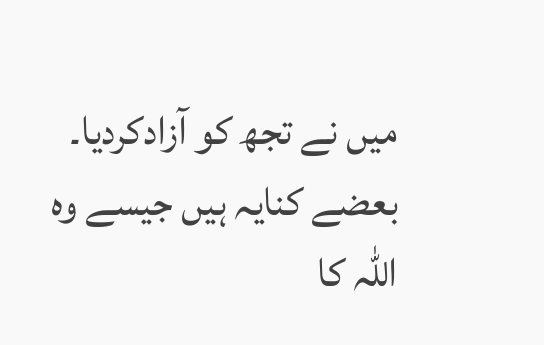میں نے تجھ کو آزادکردیا۔ بعضے کنایہ ہیں جیسے وہ اللہ کا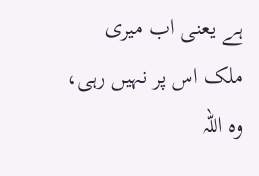ہے یعنی اب میری ملک اس پر نہیں رہی، وہ اللہ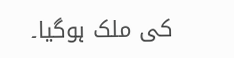کی ملک ہوگیا۔